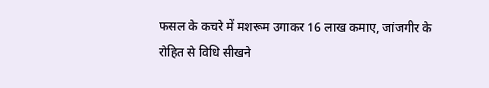फसल के कचरे में मशरूम उगाकर 16 लाख कमाए, जांजगीर के रोहित से विधि सीखने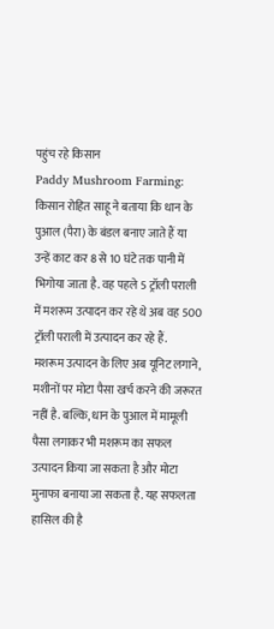पहुंच रहे किसान
Paddy Mushroom Farming: किसान रोहित साहू ने बताया कि धान के पुआल (पैरा) के बंडल बनाए जाते हैं या उन्हें काट कर 8 से 10 घंटे तक पानी में भिगोया जाता है. वह पहले 5 ट्रॉली पराली में मशरूम उत्पादन कर रहे थे अब वह 500 ट्रॉली पराली में उत्पादन कर रहे हैं.
मशरूम उत्पादन के लिए अब यूनिट लगाने, मशीनों पर मोटा पैसा खर्च करने की जरूरत नहीं है. बल्कि, धान के पुआल में मामूली पैसा लगाकर भी मशरूम का सफल उत्पादन किया जा सकता है और मोटा मुनाफा बनाया जा सकता है. यह सफलता हासिल की है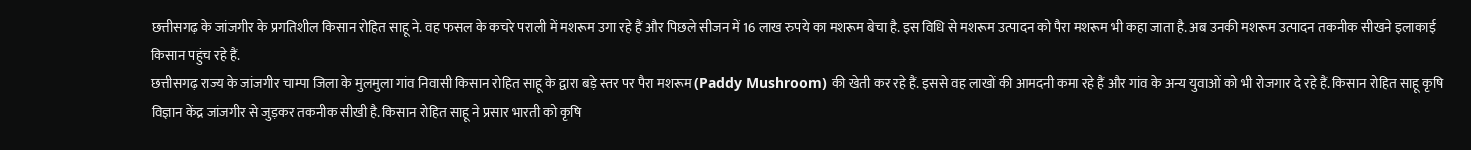छत्तीसगढ़ के जांजगीर के प्रगतिशील किसान रोहित साहू ने. वह फसल के कचरे पराली में मशरूम उगा रहे हैं और पिछले सीजन में 16 लाख रुपये का मशरूम बेचा है. इस विधि से मशरूम उत्पादन को पैरा मशरूम भी कहा जाता है. अब उनकी मशरूम उत्पादन तकनीक सीखने इलाकाई किसान पहुंच रहे हैं.
छत्तीसगढ़ राज्य के जांजगीर चाम्पा जिला के मुलमुला गांव निवासी किसान रोहित साहू के द्वारा बड़े स्तर पर पैरा मशरूम (Paddy Mushroom) की खेती कर रहे हैं. इससे वह लाखों की आमदनी कमा रहे हैं और गांव के अन्य युवाओं को भी रोजगार दे रहे हैं. किसान रोहित साहू कृषि विज्ञान केंद्र जांजगीर से जुड़कर तकनीक सीखी है. किसान रोहित साहू ने प्रसार भारती को कृषि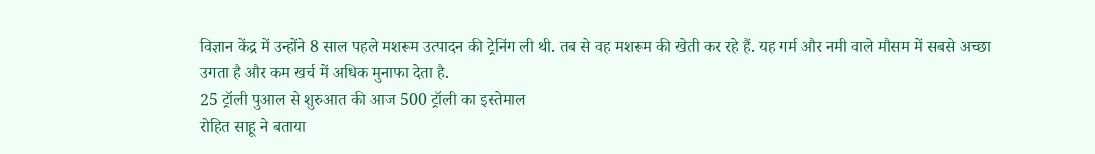विज्ञान केंद्र में उन्होंने 8 साल पहले मशरूम उत्पादन की ट्रेनिंग ली थी. तब से वह मशरूम की खेती कर रहे हैं. यह गर्म और नमी वाले मौसम में सबसे अच्छा उगता है और कम खर्च में अधिक मुनाफा देता है.
25 ट्रॉली पुआल से शुरुआत की आज 500 ट्रॉली का इस्तेमाल
रोहित साहू ने बताया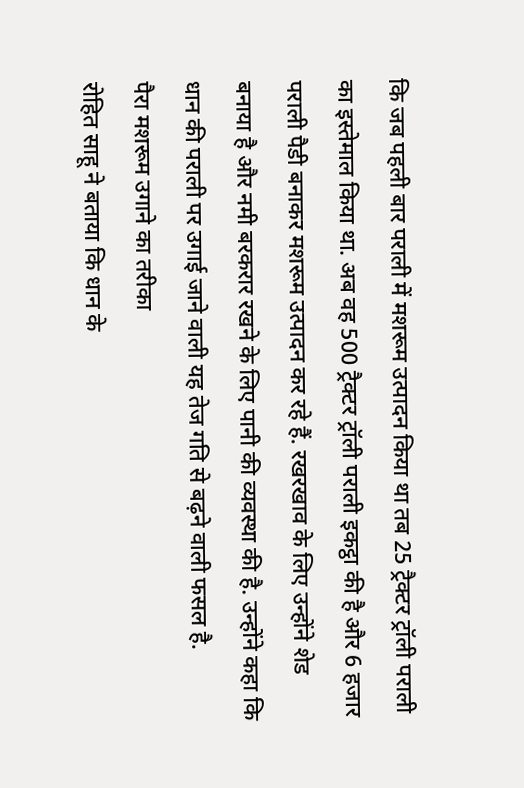कि जब पहली बार पराली में मशरूम उत्पादन किया था तब 25 ट्रैक्टर ट्रॉली पराली का इस्तेमाल किया था. अब वह 500 ट्रैक्टर ट्रॉली पराली इकट्ठा की है और 6 हजार पराली पैडी बनाकर मशरूम उत्पादन कर रहे हैं. रखरखाव के लिए उन्होंने शेड बनाया है और नमी बरकरार रखने के लिए पानी की व्यवस्था की है. उन्होंने कहा कि धान की पराली पर उगाई जाने वाली यह तेज गति से बढ़ने वाली फसल है.
पैरा मशरूम उगाने का तरीका
रोहित साहू ने बताया कि धान के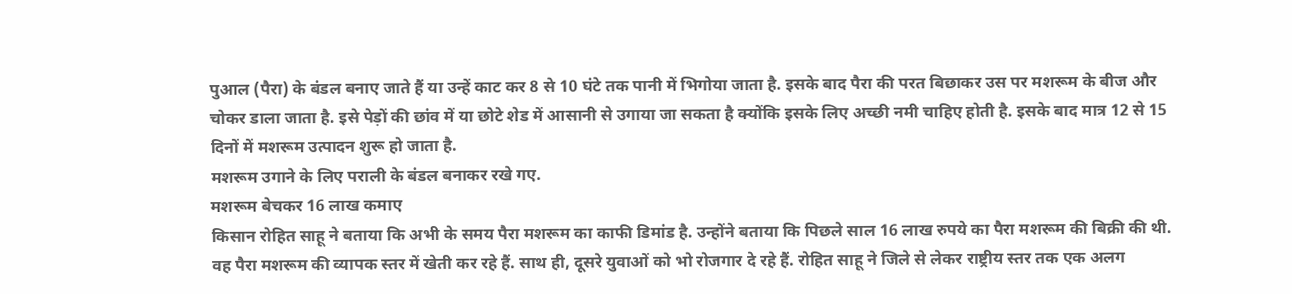पुआल (पैरा) के बंडल बनाए जाते हैं या उन्हें काट कर 8 से 10 घंटे तक पानी में भिगोया जाता है. इसके बाद पैरा की परत बिछाकर उस पर मशरूम के बीज और चोकर डाला जाता है. इसे पेड़ों की छांव में या छोटे शेड में आसानी से उगाया जा सकता है क्योंकि इसके लिए अच्छी नमी चाहिए होती है. इसके बाद मात्र 12 से 15 दिनों में मशरूम उत्पादन शुरू हो जाता है.
मशरूम उगाने के लिए पराली के बंडल बनाकर रखे गए.
मशरूम बेचकर 16 लाख कमाए
किसान रोहित साहू ने बताया कि अभी के समय पैरा मशरूम का काफी डिमांड है. उन्होंने बताया कि पिछले साल 16 लाख रुपये का पैरा मशरूम की बिक्री की थी. वह पैरा मशरूम की व्यापक स्तर में खेती कर रहे हैं. साथ ही, दूसरे युवाओं को भो रोजगार दे रहे हैं. रोहित साहू ने जिले से लेकर राष्ट्रीय स्तर तक एक अलग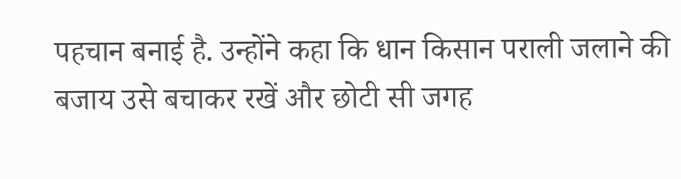पहचान बनाई है. उन्होंने कहा कि धान किसान पराली जलाने की बजाय उसे बचाकर रखें और छोटी सी जगह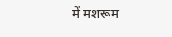में मशरूम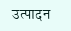उत्पादन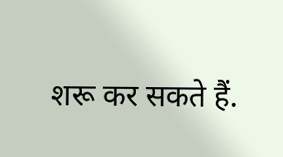शरू कर सकते हैं.